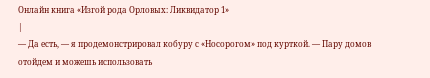Онлайн книга «Изгой рода Орловых: Ликвидатор 1»
|
— Да есть, — я продемонстрировал кобуру с «Носорогом» под курткой. — Пару домов отойдем и можешь использовать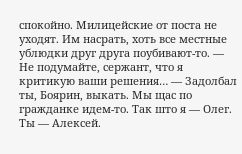спокойно. Милицейские от поста не уходят. Им насрать, хоть все местные ублюдки друг друга поубивают-то. — Не подумайте, сержант, что я критикую ваши решения… — Задолбал ты, Боярин, выкать. Мы щас по гражданке идем-то. Так што я — Олег. Ты — Алексей.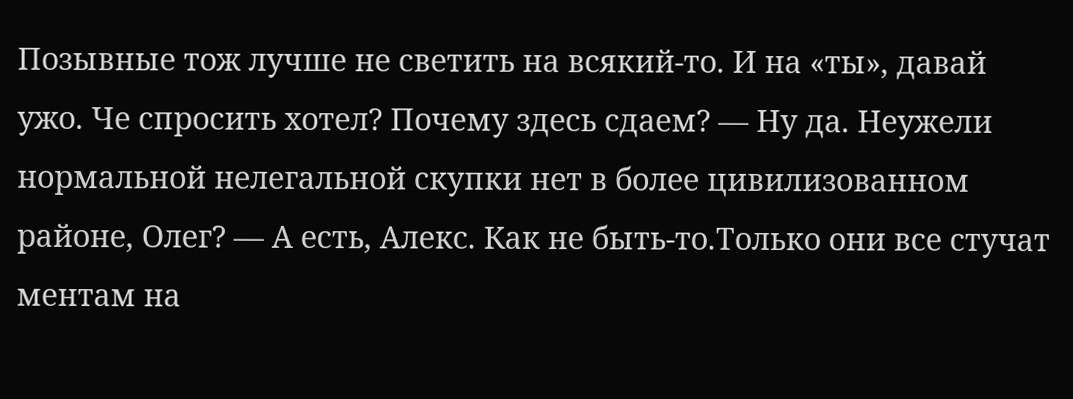Позывные тож лучше не светить на всякий-то. И на «ты», давай ужо. Че спросить хотел? Почему здесь сдаем? — Ну да. Неужели нормальной нелегальной скупки нет в более цивилизованном районе, Олег? — А есть, Алекс. Как не быть-то.Только они все стучат ментам на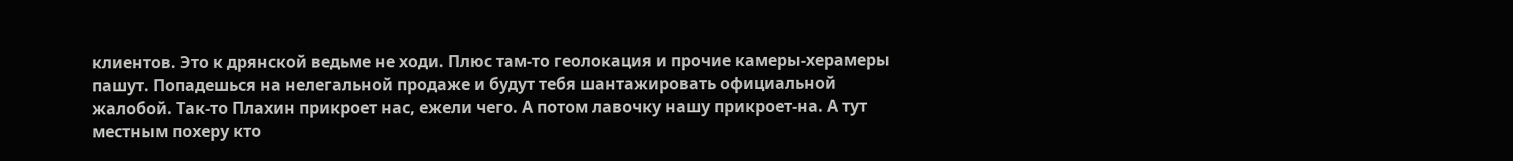клиентов. Это к дрянской ведьме не ходи. Плюс там-то геолокация и прочие камеры-херамеры пашут. Попадешься на нелегальной продаже и будут тебя шантажировать официальной жалобой. Так-то Плахин прикроет нас, ежели чего. А потом лавочку нашу прикроет-на. А тут местным похеру кто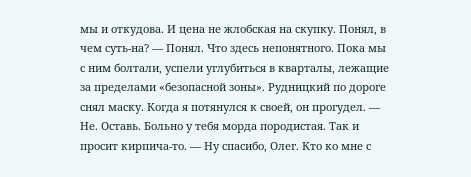мы и откудова. И цена не жлобская на скупку. Понял, в чем суть-на? — Понял. Что здесь непонятного. Пока мы с ним болтали, успели углубиться в кварталы, лежащие за пределами «безопасной зоны». Рудницкий по дороге снял маску. Когда я потянулся к своей, он прогудел. — Не. Оставь. Больно у тебя морда породистая. Так и просит кирпича-то. — Ну спасибо, Олег. Кто ко мне с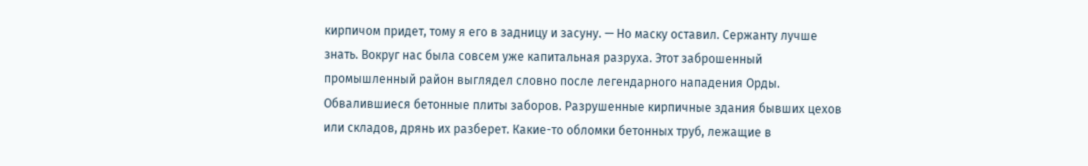кирпичом придет, тому я его в задницу и засуну. — Но маску оставил. Сержанту лучше знать. Вокруг нас была совсем уже капитальная разруха. Этот заброшенный промышленный район выглядел словно после легендарного нападения Орды. Обвалившиеся бетонные плиты заборов. Разрушенные кирпичные здания бывших цехов или складов, дрянь их разберет. Какие-то обломки бетонных труб, лежащие в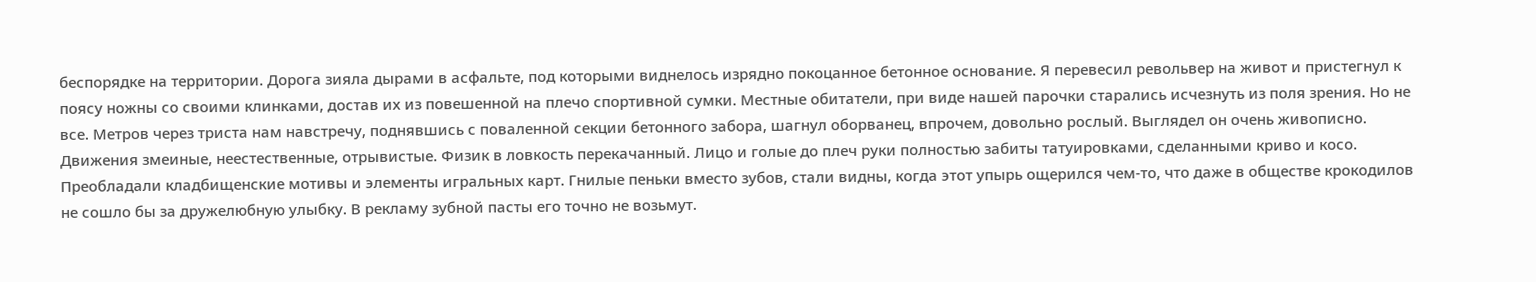беспорядке на территории. Дорога зияла дырами в асфальте, под которыми виднелось изрядно покоцанное бетонное основание. Я перевесил револьвер на живот и пристегнул к поясу ножны со своими клинками, достав их из повешенной на плечо спортивной сумки. Местные обитатели, при виде нашей парочки старались исчезнуть из поля зрения. Но не все. Метров через триста нам навстречу, поднявшись с поваленной секции бетонного забора, шагнул оборванец, впрочем, довольно рослый. Выглядел он очень живописно. Движения змеиные, неестественные, отрывистые. Физик в ловкость перекачанный. Лицо и голые до плеч руки полностью забиты татуировками, сделанными криво и косо. Преобладали кладбищенские мотивы и элементы игральных карт. Гнилые пеньки вместо зубов, стали видны, когда этот упырь ощерился чем-то, что даже в обществе крокодилов не сошло бы за дружелюбную улыбку. В рекламу зубной пасты его точно не возьмут.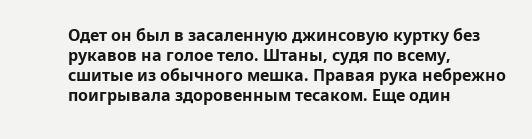Одет он был в засаленную джинсовую куртку без рукавов на голое тело. Штаны, судя по всему, сшитые из обычного мешка. Правая рука небрежно поигрывала здоровенным тесаком. Еще один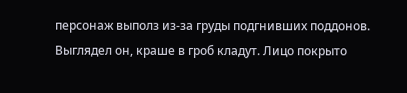персонаж выполз из-за груды подгнивших поддонов. Выглядел он, краше в гроб кладут. Лицо покрыто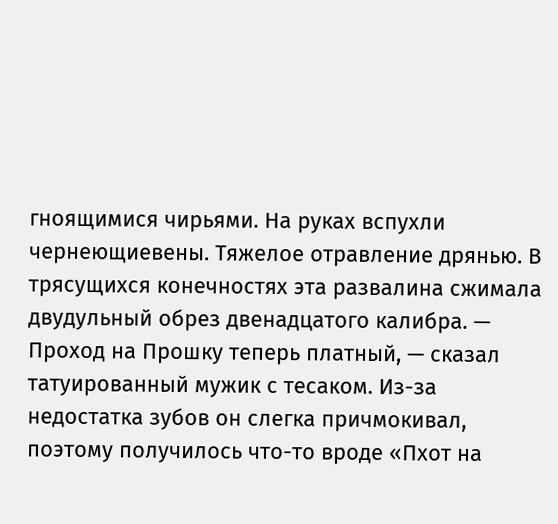гноящимися чирьями. На руках вспухли чернеющиевены. Тяжелое отравление дрянью. В трясущихся конечностях эта развалина сжимала двудульный обрез двенадцатого калибра. — Проход на Прошку теперь платный, — сказал татуированный мужик с тесаком. Из-за недостатка зубов он слегка причмокивал, поэтому получилось что-то вроде «Пхот на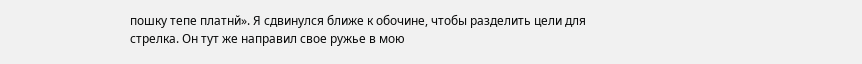пошку тепе платнй». Я сдвинулся ближе к обочине, чтобы разделить цели для стрелка. Он тут же направил свое ружье в мою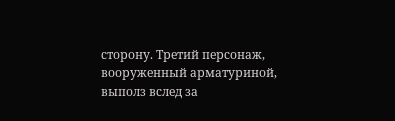сторону. Третий персонаж, вооруженный арматуриной, выполз вслед за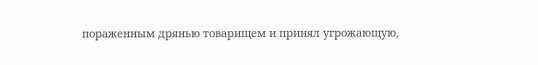пораженным дрянью товарищем и принял угрожающую,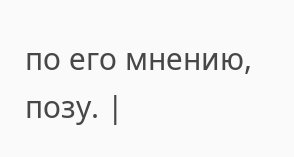по его мнению, позу. |